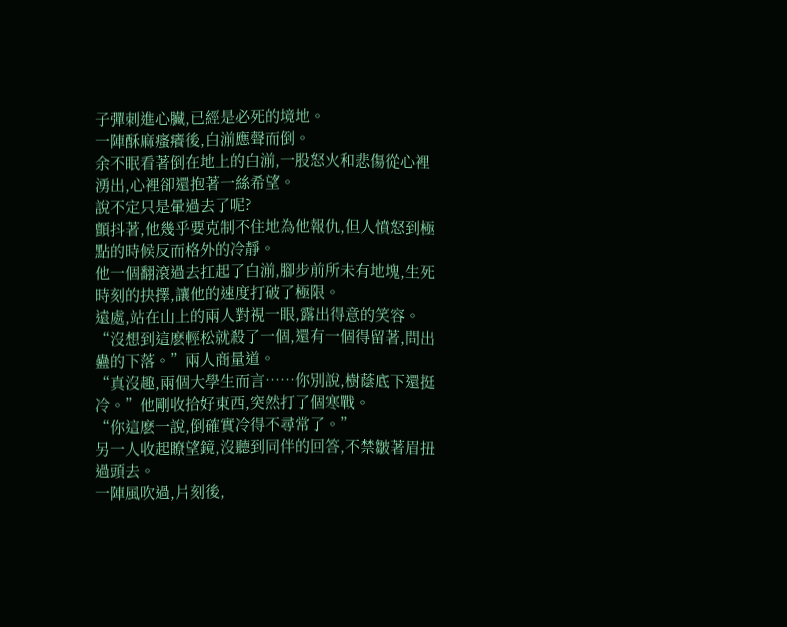子彈刺進心臟,已經是必死的境地。
一陣酥麻瘙癢後,白湔應聲而倒。
余不眠看著倒在地上的白湔,一股怒火和悲傷從心裡湧出,心裡卻還抱著一絲希望。
說不定只是暈過去了呢?
顫抖著,他幾乎要克制不住地為他報仇,但人憤怒到極點的時候反而格外的冷靜。
他一個翻滾過去扛起了白湔,腳步前所未有地塊,生死時刻的抉擇,讓他的速度打破了極限。
遠處,站在山上的兩人對視一眼,露出得意的笑容。
“沒想到這麽輕松就殺了一個,還有一個得留著,問出蠱的下落。”兩人商量道。
“真沒趣,兩個大學生而言……你別說,樹蔭底下還挺冷。”他剛收拾好東西,突然打了個寒戰。
“你這麽一說,倒確實冷得不尋常了。”
另一人收起瞭望鏡,沒聽到同伴的回答,不禁皺著眉扭過頭去。
一陣風吹過,片刻後,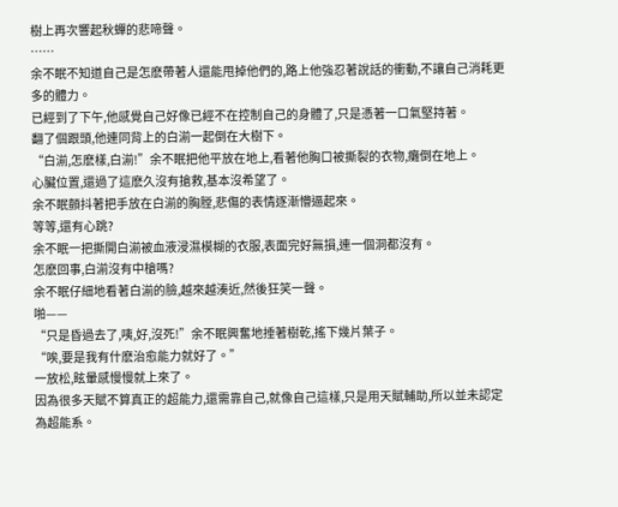樹上再次響起秋蟬的悲啼聲。
……
余不眠不知道自己是怎麽帶著人還能甩掉他們的,路上他強忍著說話的衝動,不讓自己消耗更多的體力。
已經到了下午,他感覺自己好像已經不在控制自己的身體了,只是憑著一口氣堅持著。
翻了個跟頭,他連同背上的白湔一起倒在大樹下。
“白湔,怎麽樣,白湔!”余不眠把他平放在地上,看著他胸口被撕裂的衣物,癱倒在地上。
心臟位置,還過了這麽久沒有搶救,基本沒希望了。
余不眠顫抖著把手放在白湔的胸膛,悲傷的表情逐漸懵逼起來。
等等,還有心跳?
余不眠一把撕開白湔被血液浸濕模糊的衣服,表面完好無損,連一個洞都沒有。
怎麽回事,白湔沒有中槍嗎?
余不眠仔細地看著白湔的臉,越來越湊近,然後狂笑一聲。
啪——
“只是昏過去了,咦,好,沒死!”余不眠興奮地捶著樹乾,搖下幾片葉子。
“唉,要是我有什麽治愈能力就好了。”
一放松,眩暈感慢慢就上來了。
因為很多天賦不算真正的超能力,還需靠自己,就像自己這樣,只是用天賦輔助,所以並未認定為超能系。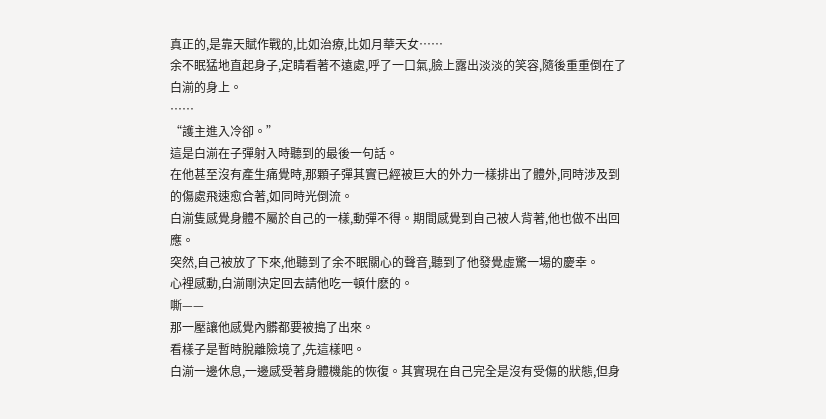真正的,是靠天賦作戰的,比如治療,比如月華天女……
余不眠猛地直起身子,定睛看著不遠處,呼了一口氣,臉上露出淡淡的笑容,隨後重重倒在了白湔的身上。
……
“護主進入冷卻。”
這是白湔在子彈射入時聽到的最後一句話。
在他甚至沒有產生痛覺時,那顆子彈其實已經被巨大的外力一樣排出了體外,同時涉及到的傷處飛速愈合著,如同時光倒流。
白湔隻感覺身體不屬於自己的一樣,動彈不得。期間感覺到自己被人背著,他也做不出回應。
突然,自己被放了下來,他聽到了余不眠關心的聲音,聽到了他發覺虛驚一場的慶幸。
心裡感動,白湔剛決定回去請他吃一頓什麽的。
嘶——
那一壓讓他感覺內髒都要被搗了出來。
看樣子是暫時脫離險境了,先這樣吧。
白湔一邊休息,一邊感受著身體機能的恢復。其實現在自己完全是沒有受傷的狀態,但身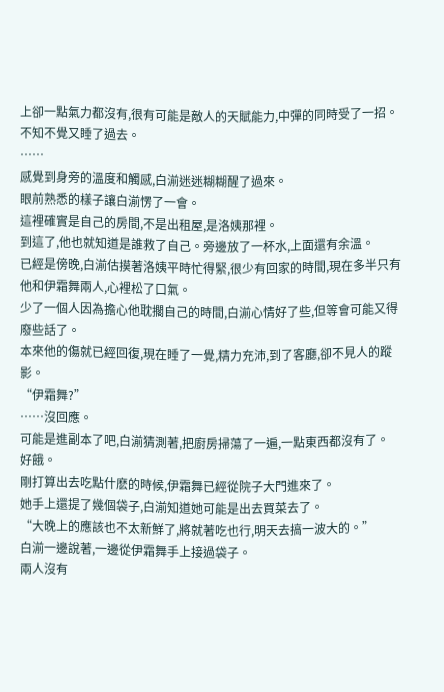上卻一點氣力都沒有,很有可能是敵人的天賦能力,中彈的同時受了一招。
不知不覺又睡了過去。
……
感覺到身旁的溫度和觸感,白湔迷迷糊糊醒了過來。
眼前熟悉的樣子讓白湔愣了一會。
這裡確實是自己的房間,不是出租屋,是洛姨那裡。
到這了,他也就知道是誰救了自己。旁邊放了一杯水,上面還有余溫。
已經是傍晚,白湔估摸著洛姨平時忙得緊,很少有回家的時間,現在多半只有他和伊霜舞兩人,心裡松了口氣。
少了一個人因為擔心他耽擱自己的時間,白湔心情好了些,但等會可能又得廢些話了。
本來他的傷就已經回復,現在睡了一覺,精力充沛,到了客廳,卻不見人的蹤影。
“伊霜舞?”
……沒回應。
可能是進副本了吧,白湔猜測著,把廚房掃蕩了一遍,一點東西都沒有了。
好餓。
剛打算出去吃點什麽的時候,伊霜舞已經從院子大門進來了。
她手上還提了幾個袋子,白湔知道她可能是出去買菜去了。
“大晚上的應該也不太新鮮了,將就著吃也行,明天去搞一波大的。”
白湔一邊說著,一邊從伊霜舞手上接過袋子。
兩人沒有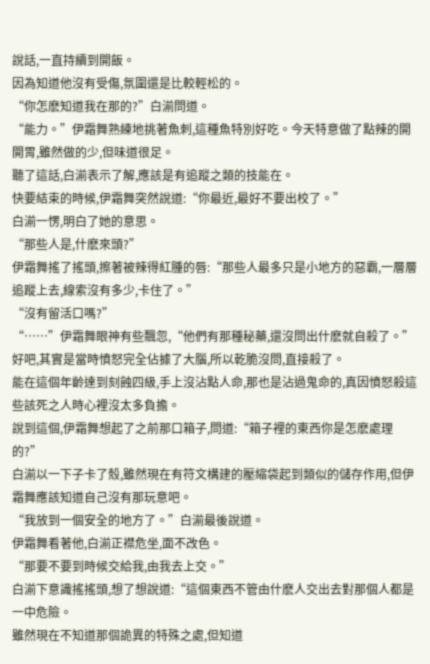說話,一直持續到開飯。
因為知道他沒有受傷,氛圍還是比較輕松的。
“你怎麽知道我在那的?”白湔問道。
“能力。”伊霜舞熟練地挑著魚刺,這種魚特別好吃。今天特意做了點辣的開開胃,雖然做的少,但味道很足。
聽了這話,白湔表示了解,應該是有追蹤之類的技能在。
快要結束的時候,伊霜舞突然說道:“你最近,最好不要出校了。”
白湔一愣,明白了她的意思。
“那些人是,什麽來頭?”
伊霜舞搖了搖頭,擦著被辣得紅腫的唇:“那些人最多只是小地方的惡霸,一層層追蹤上去,線索沒有多少,卡住了。”
“沒有留活口嗎?”
“……”伊霜舞眼神有些飄忽,“他們有那種秘藥,還沒問出什麽就自殺了。”
好吧,其實是當時憤怒完全佔據了大腦,所以乾脆沒問,直接殺了。
能在這個年齡達到刻蝕四級,手上沒沾點人命,那也是沾過鬼命的,真因憤怒殺這些該死之人時心裡沒太多負擔。
說到這個,伊霜舞想起了之前那口箱子,問道:“箱子裡的東西你是怎麽處理的?”
白湔以一下子卡了殼,雖然現在有符文構建的壓縮袋起到類似的儲存作用,但伊霜舞應該知道自己沒有那玩意吧。
“我放到一個安全的地方了。”白湔最後說道。
伊霜舞看著他,白湔正襟危坐,面不改色。
“那要不要到時候交給我,由我去上交。”
白湔下意識搖搖頭,想了想說道:“這個東西不管由什麽人交出去對那個人都是一中危險。
雖然現在不知道那個詭異的特殊之處,但知道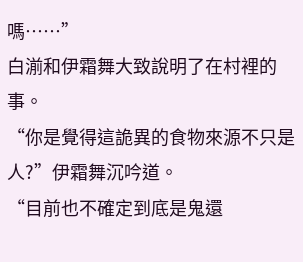嗎……”
白湔和伊霜舞大致說明了在村裡的事。
“你是覺得這詭異的食物來源不只是人?”伊霜舞沉吟道。
“目前也不確定到底是鬼還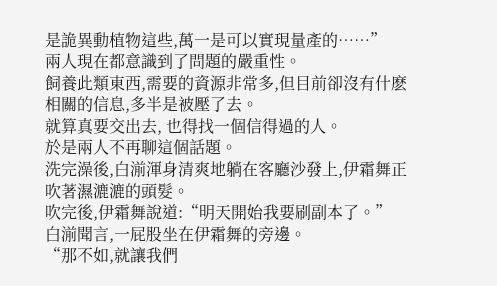是詭異動植物這些,萬一是可以實現量產的……”
兩人現在都意識到了問題的嚴重性。
飼養此類東西,需要的資源非常多,但目前卻沒有什麽相關的信息,多半是被壓了去。
就算真要交出去, 也得找一個信得過的人。
於是兩人不再聊這個話題。
洗完澡後,白湔渾身清爽地躺在客廳沙發上,伊霜舞正吹著濕漉漉的頭髮。
吹完後,伊霜舞說道:“明天開始我要刷副本了。”
白湔聞言,一屁股坐在伊霜舞的旁邊。
“那不如,就讓我們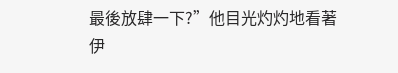最後放肆一下?”他目光灼灼地看著伊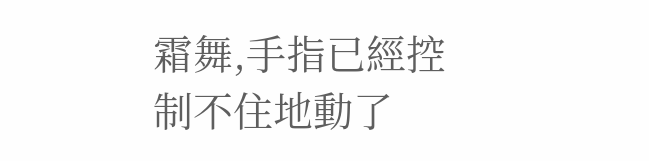霜舞,手指已經控制不住地動了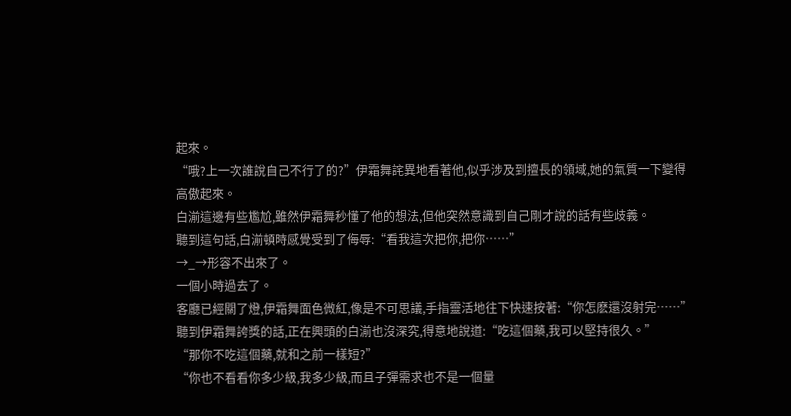起來。
“哦?上一次誰說自己不行了的?”伊霜舞詫異地看著他,似乎涉及到擅長的領域,她的氣質一下變得高傲起來。
白湔這邊有些尷尬,雖然伊霜舞秒懂了他的想法,但他突然意識到自己剛才說的話有些歧義。
聽到這句話,白湔頓時感覺受到了侮辱:“看我這次把你,把你……”
→_→形容不出來了。
一個小時過去了。
客廳已經關了燈,伊霜舞面色微紅,像是不可思議,手指靈活地往下快速按著:“你怎麽還沒射完……”
聽到伊霜舞誇獎的話,正在興頭的白湔也沒深究,得意地說道:“吃這個藥,我可以堅持很久。”
“那你不吃這個藥,就和之前一樣短?”
“你也不看看你多少級,我多少級,而且子彈需求也不是一個量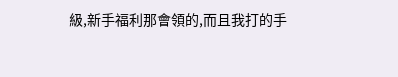級,新手福利那會領的,而且我打的手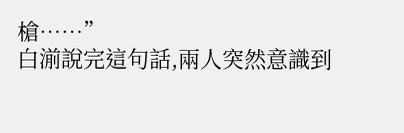槍……”
白湔說完這句話,兩人突然意識到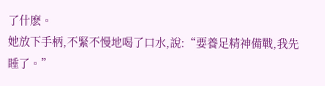了什麽。
她放下手柄,不緊不慢地喝了口水,說:“要養足精神備戰,我先睡了。”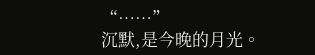“……”
沉默,是今晚的月光。